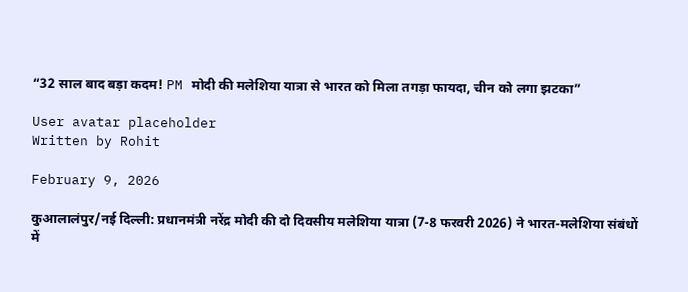“32 साल बाद बड़ा कदम! PM मोदी की मलेशिया यात्रा से भारत को मिला तगड़ा फायदा, चीन को लगा झटका”

User avatar placeholder
Written by Rohit

February 9, 2026

कुआलालंपुर/नई दिल्ली: प्रधानमंत्री नरेंद्र मोदी की दो दिवसीय मलेशिया यात्रा (7-8 फरवरी 2026) ने भारत-मलेशिया संबंधों में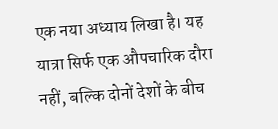एक नया अध्याय लिखा है। यह यात्रा सिर्फ एक औपचारिक दौरा नहीं, बल्कि दोनों देशों के बीच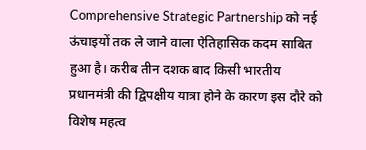Comprehensive Strategic Partnership को नई ऊंचाइयों तक ले जाने वाला ऐतिहासिक कदम साबित हुआ है। करीब तीन दशक बाद किसी भारतीय प्रधानमंत्री की द्विपक्षीय यात्रा होने के कारण इस दौरे को विशेष महत्व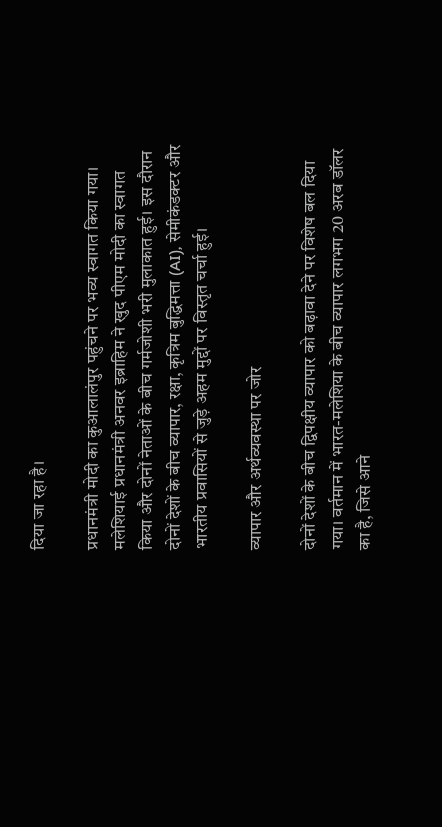दिया जा रहा है।

प्रधानमंत्री मोदी का कुआलालंपुर पहुंचने पर भव्य स्वागत किया गया। मलेशियाई प्रधानमंत्री अनवर इब्राहिम ने खुद पीएम मोदी का स्वागत किया और दोनों नेताओं के बीच गर्मजोशी भरी मुलाकात हुई। इस दौरान दोनों देशों के बीच व्यापार, रक्षा, कृत्रिम बुद्धिमत्ता (AI), सेमीकंडक्टर और भारतीय प्रवासियों से जुड़े अहम मुद्दों पर विस्तृत चर्चा हुई।

व्यापार और अर्थव्यवस्था पर जोर

दोनों देशों के बीच द्विपक्षीय व्यापार को बढ़ावा देने पर विशेष बल दिया गया। वर्तमान में भारत-मलेशिया के बीच व्यापार लगभग 20 अरब डॉलर का है, जिसे आने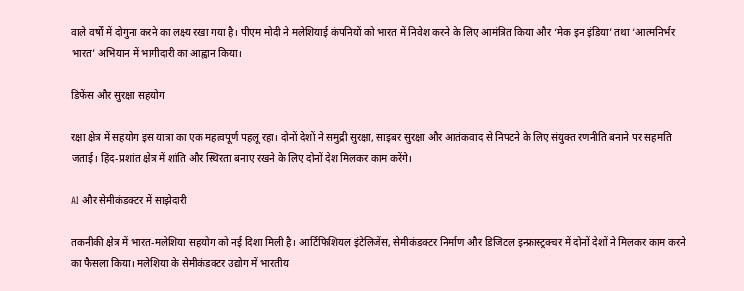वाले वर्षों में दोगुना करने का लक्ष्य रखा गया है। पीएम मोदी ने मलेशियाई कंपनियों को भारत में निवेश करने के लिए आमंत्रित किया और ‘मेक इन इंडिया’ तथा ‘आत्मनिर्भर भारत’ अभियान में भागीदारी का आह्वान किया।

डिफेंस और सुरक्षा सहयोग

रक्षा क्षेत्र में सहयोग इस यात्रा का एक महत्वपूर्ण पहलू रहा। दोनों देशों ने समुद्री सुरक्षा, साइबर सुरक्षा और आतंकवाद से निपटने के लिए संयुक्त रणनीति बनाने पर सहमति जताई। हिंद-प्रशांत क्षेत्र में शांति और स्थिरता बनाए रखने के लिए दोनों देश मिलकर काम करेंगे।

AI और सेमीकंडक्टर में साझेदारी

तकनीकी क्षेत्र में भारत-मलेशिया सहयोग को नई दिशा मिली है। आर्टिफिशियल इंटेलिजेंस, सेमीकंडक्टर निर्माण और डिजिटल इन्फ्रास्ट्रक्चर में दोनों देशों ने मिलकर काम करने का फैसला किया। मलेशिया के सेमीकंडक्टर उद्योग में भारतीय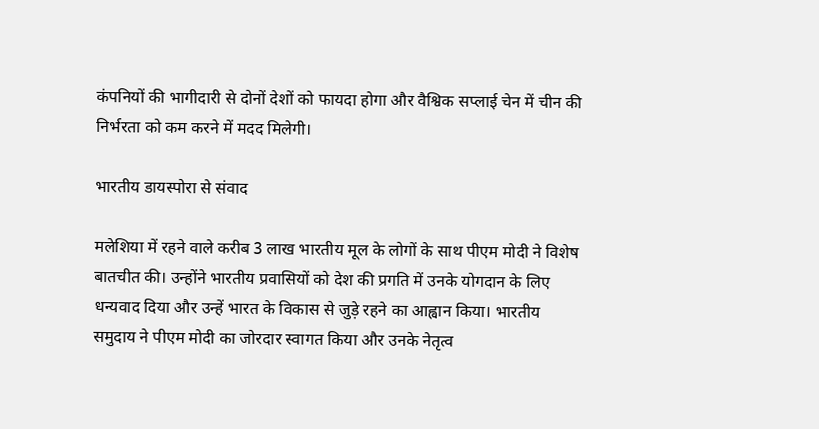कंपनियों की भागीदारी से दोनों देशों को फायदा होगा और वैश्विक सप्लाई चेन में चीन की निर्भरता को कम करने में मदद मिलेगी।

भारतीय डायस्पोरा से संवाद

मलेशिया में रहने वाले करीब 3 लाख भारतीय मूल के लोगों के साथ पीएम मोदी ने विशेष बातचीत की। उन्होंने भारतीय प्रवासियों को देश की प्रगति में उनके योगदान के लिए धन्यवाद दिया और उन्हें भारत के विकास से जुड़े रहने का आह्वान किया। भारतीय समुदाय ने पीएम मोदी का जोरदार स्वागत किया और उनके नेतृत्व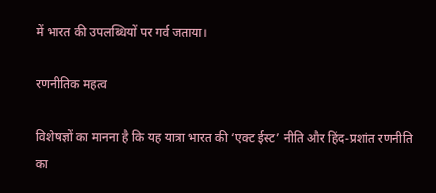में भारत की उपलब्धियों पर गर्व जताया।

रणनीतिक महत्व

विशेषज्ञों का मानना है कि यह यात्रा भारत की ‘एक्ट ईस्ट’ नीति और हिंद-प्रशांत रणनीति का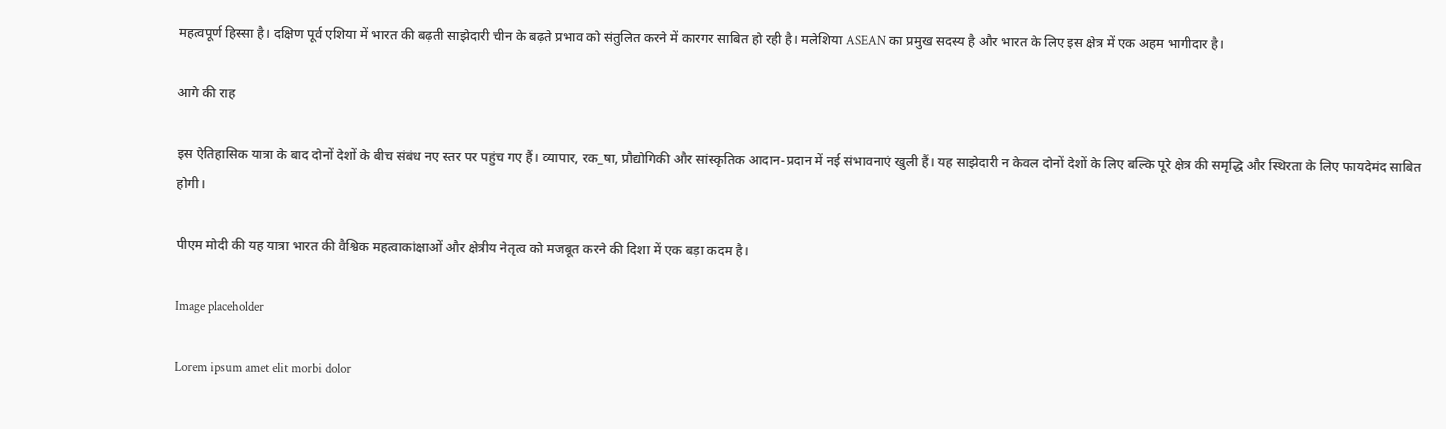महत्वपूर्ण हिस्सा है। दक्षिण पूर्व एशिया में भारत की बढ़ती साझेदारी चीन के बढ़ते प्रभाव को संतुलित करने में कारगर साबित हो रही है। मलेशिया ASEAN का प्रमुख सदस्य है और भारत के लिए इस क्षेत्र में एक अहम भागीदार है।

आगे की राह

इस ऐतिहासिक यात्रा के बाद दोनों देशों के बीच संबंध नए स्तर पर पहुंच गए हैं। व्यापार, रक_षा, प्रौद्योगिकी और सांस्कृतिक आदान-प्रदान में नई संभावनाएं खुली हैं। यह साझेदारी न केवल दोनों देशों के लिए बल्कि पूरे क्षेत्र की समृद्धि और स्थिरता के लिए फायदेमंद साबित होगी।

पीएम मोदी की यह यात्रा भारत की वैश्विक महत्वाकांक्षाओं और क्षेत्रीय नेतृत्व को मजबूत करने की दिशा में एक बड़ा कदम है।

Image placeholder

Lorem ipsum amet elit morbi dolor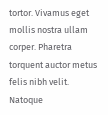tortor. Vivamus eget mollis nostra ullam corper. Pharetra torquent auctor metus felis nibh velit. Natoque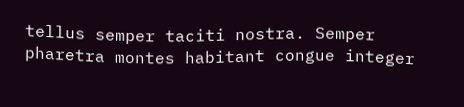tellus semper taciti nostra. Semper pharetra montes habitant congue integer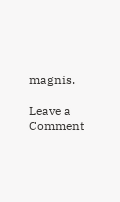magnis.

Leave a Comment